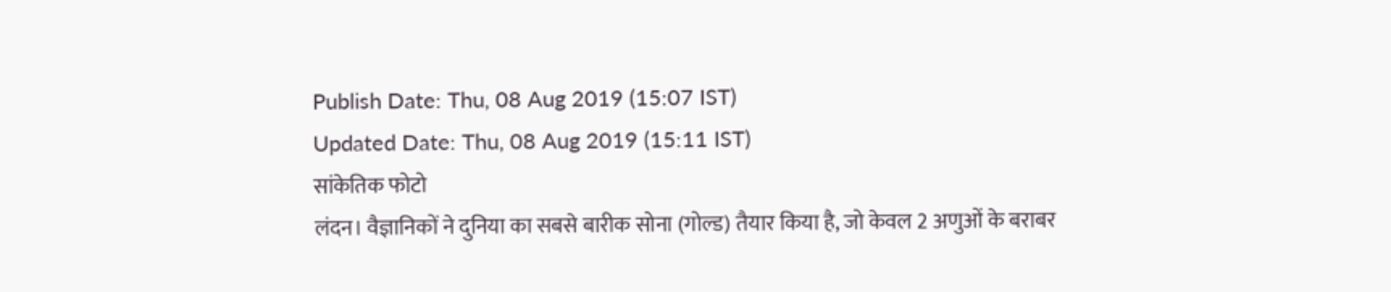Publish Date: Thu, 08 Aug 2019 (15:07 IST)
Updated Date: Thu, 08 Aug 2019 (15:11 IST)
सांकेतिक फोटो
लंदन। वैज्ञानिकों ने दुनिया का सबसे बारीक सोना (गोल्ड) तैयार किया है, जो केवल 2 अणुओं के बराबर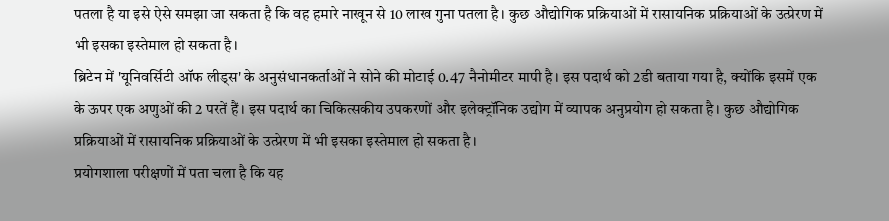पतला है या इसे ऐसे समझा जा सकता है कि वह हमारे नाखून से 10 लाख गुना पतला है। कुछ औद्योगिक प्रक्रियाओं में रासायनिक प्रक्रियाओं के उत्प्रेरण में भी इसका इस्तेमाल हो सकता है।
ब्रिटेन में 'यूनिवर्सिटी ऑफ लीड्स' के अनुसंधानकर्ताओं ने सोने की मोटाई 0.47 नैनोमीटर मापी है। इस पदार्थ को 2डी बताया गया है, क्योंकि इसमें एक के ऊपर एक अणुओं की 2 परतें हैं। इस पदार्थ का चिकित्सकीय उपकरणों और इलेक्ट्रॉनिक उद्योग में व्यापक अनुप्रयोग हो सकता है। कुछ औद्योगिक प्रक्रियाओं में रासायनिक प्रक्रियाओं के उत्प्रेरण में भी इसका इस्तेमाल हो सकता है।
प्रयोगशाला परीक्षणों में पता चला है कि यह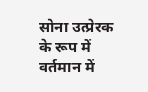सोना उत्प्रेरक के रूप में वर्तमान में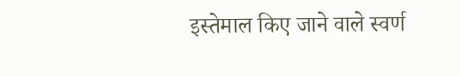इस्तेमाल किए जाने वाले स्वर्ण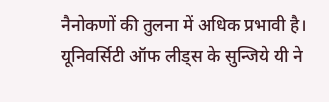नैनोकणों की तुलना में अधिक प्रभावी है। यूनिवर्सिटी ऑफ लीड्स के सुन्जिये यी ने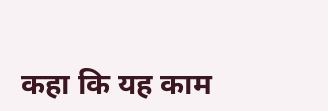कहा कि यह काम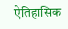ऐतिहासिक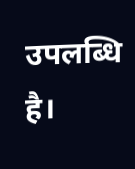उपलब्धि है।